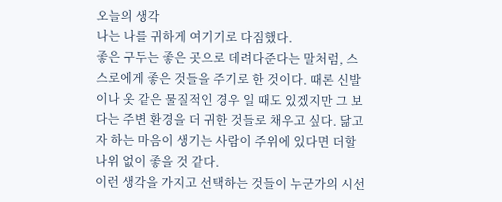오늘의 생각
나는 나를 귀하게 여기기로 다짐했다.
좋은 구두는 좋은 곳으로 데려다준다는 말처럼, 스스로에게 좋은 것들을 주기로 한 것이다. 때론 신발이나 옷 같은 물질적인 경우 일 때도 있겠지만 그 보다는 주변 환경을 더 귀한 것들로 채우고 싶다. 닮고자 하는 마음이 생기는 사람이 주위에 있다면 더할 나위 없이 좋을 것 같다.
이런 생각을 가지고 선택하는 것들이 누군가의 시선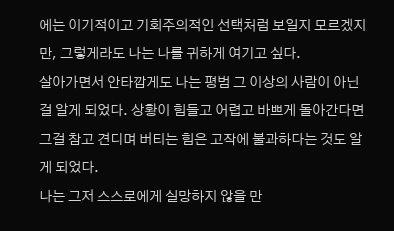에는 이기적이고 기회주의적인 선택처럼 보일지 모르겠지만, 그렇게라도 나는 나를 귀하게 여기고 싶다.
살아가면서 안타깝게도 나는 평범 그 이상의 사람이 아닌 걸 알게 되었다. 상황이 힘들고 어렵고 바쁘게 돌아간다면 그걸 참고 견디며 버티는 힘은 고작에 불과하다는 것도 알게 되었다.
나는 그저 스스로에게 실망하지 않을 만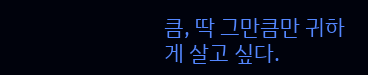큼, 딱 그만큼만 귀하게 살고 싶다.